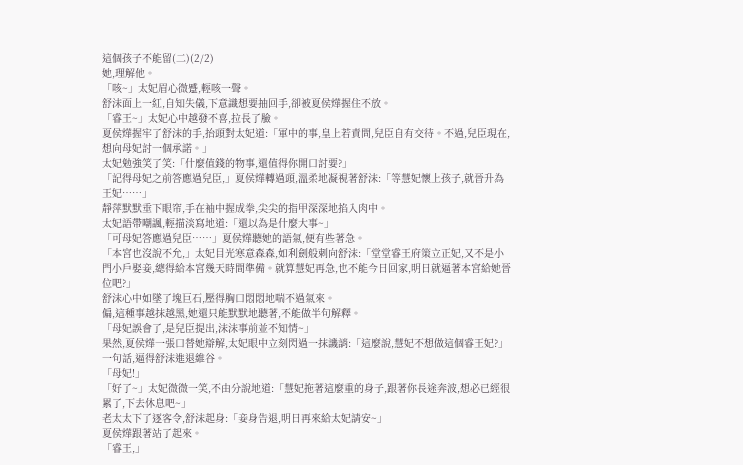這個孩子不能留(二)(2/2)
她,理解他。
「咳~」太妃眉心微蹙,輕咳一聲。
舒沫面上一紅,自知失儀,下意識想要抽回手,卻被夏侯燁握住不放。
「睿王~」太妃心中越發不喜,拉長了臉。
夏侯燁握牢了舒沫的手,抬頭對太妃道:「軍中的事,皇上若責問,兒臣自有交待。不過,兒臣現在,想向母妃討一個承諾。」
太妃勉強笑了笑:「什麼值錢的物事,還值得你開口討要?」
「記得母妃之前答應過兒臣,」夏侯燁轉過頭,溫柔地凝視著舒沫:「等慧妃懷上孩子,就晉升為王妃……」
靜萍默默垂下眼帘,手在袖中握成拳,尖尖的指甲深深地掐入肉中。
太妃語帶嘲諷,輕描淡寫地道:「還以為是什麼大事~」
「可母妃答應過兒臣……」夏侯燁聽她的語氣,便有些著急。
「本宮也沒說不允,」太妃目光寒意森森,如利劍般刺向舒沫:「堂堂睿王府策立正妃,又不是小門小戶娶妾,總得給本宮幾天時間準備。就算慧妃再急,也不能今日回家,明日就逼著本宮給她晉位吧?」
舒沫心中如墜了塊巨石,壓得胸口悶悶地喘不過氣來。
偏,這種事越抹越黑,她還只能默默地聽著,不能做半句解釋。
「母妃誤會了,是兒臣提出,沫沫事前並不知情~」
果然,夏侯燁一張口替她辯解,太妃眼中立刻閃過一抹譏誚:「這麼說,慧妃不想做這個睿王妃?」
一句話,逼得舒沫進退維谷。
「母妃!」
「好了~」太妃微微一笑,不由分說地道:「慧妃拖著這麼重的身子,跟著你長途奔波,想必已經很累了,下去休息吧~」
老太太下了逐客令,舒沫起身:「妾身告退,明日再來給太妃請安~」
夏侯燁跟著站了起來。
「睿王,」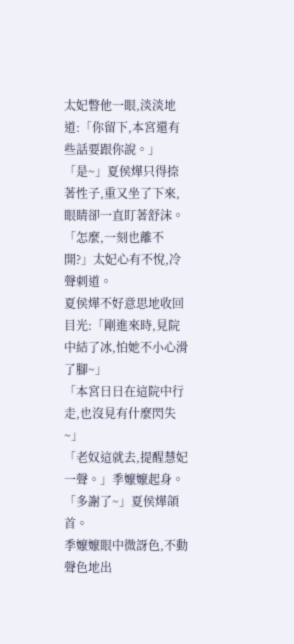太妃瞥他一眼,淡淡地道:「你留下,本宮還有些話要跟你說。」
「是~」夏侯燁只得捺著性子,重又坐了下來,眼睛卻一直盯著舒沫。
「怎麼,一刻也離不開?」太妃心有不悅,冷聲刺道。
夏侯燁不好意思地收回目光:「剛進來時,見院中結了冰,怕她不小心滑了腳~」
「本宮日日在這院中行走,也沒見有什麼閃失~」
「老奴這就去,提醒慧妃一聲。」季嬤嬤起身。
「多謝了~」夏侯燁頜首。
季嬤嬤眼中微訝色,不動聲色地出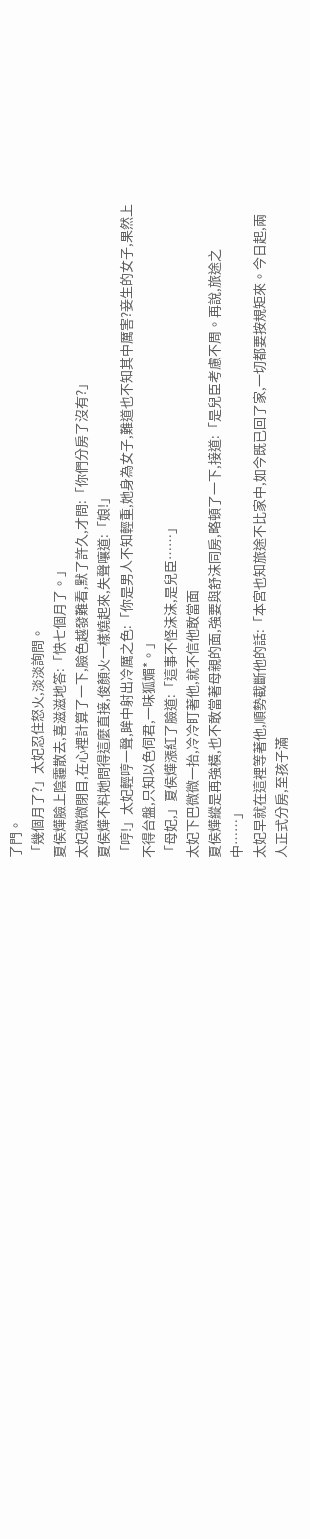了門。
「幾個月了?」太妃忍住怒火,淡淡詢問。
夏侯燁臉上陰霾散去,喜滋滋地答:「快七個月了。」
太妃微微閉目,在心裡計算了一下,臉色越發難看,默了許久,才問:「你們分房了沒有?」
夏侯燁不料她問得這麼直接,俊顏火一樣燒起來,失聲嚷道:「娘!」
「哼!」太妃輕哼一聲,眸中射出冷厲之色:「你是男人不知輕重,她身為女子,難道也不知其中厲害?妾生的女子,果然上不得台盤,只知以色伺君,一味狐媚*。」
「母妃,」夏侯燁漲紅了臉道:「這事不怪沫沫,是兒臣……」
太妃下巴微微一抬,冷冷盯著他,就不信他敢當面
夏侯燁縱是再強橫,也不敢當著母親的面,強要與舒沫同房,略頓了一下,接道:「是兒臣考慮不周。再說,旅途之中……」
太妃早就在這裡等著他,順勢截斷他的話:「本宮也知旅途不比家中,如今既已回了家,一切都要按規矩來。今日起,兩人正式分房,至孩子滿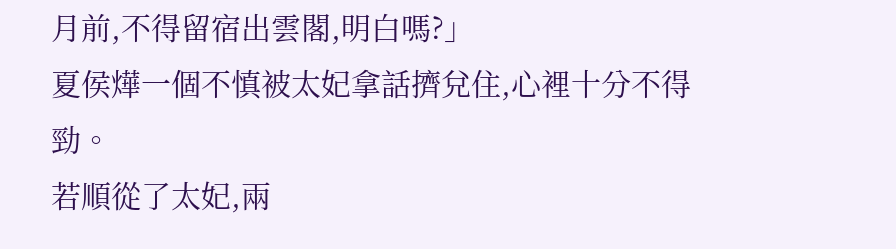月前,不得留宿出雲閣,明白嗎?」
夏侯燁一個不慎被太妃拿話擠兌住,心裡十分不得勁。
若順從了太妃,兩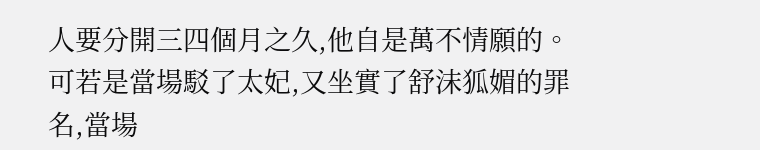人要分開三四個月之久,他自是萬不情願的。
可若是當場駁了太妃,又坐實了舒沫狐媚的罪名,當場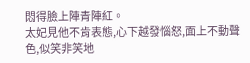悶得臉上陣青陣紅。
太妃見他不肯表態,心下越發惱怒,面上不動聲色,似笑非笑地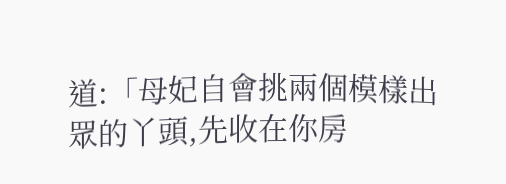道:「母妃自會挑兩個模樣出眾的丫頭,先收在你房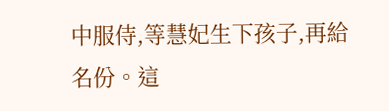中服侍,等慧妃生下孩子,再給名份。這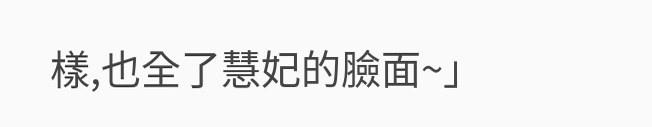樣,也全了慧妃的臉面~」